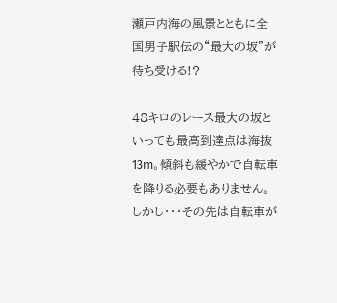瀬戸内海の風景とともに全国男子駅伝の“最大の坂”が待ち受ける!?

48キロのレース最大の坂といっても最高到達点は海抜13m。傾斜も緩やかで自転車を降りる必要もありません。しかし・・・その先は自転車が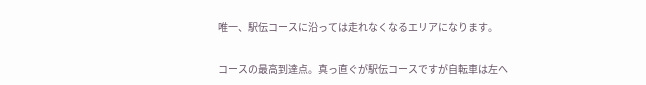唯一、駅伝コースに沿っては走れなくなるエリアになります。

コースの最高到達点。真っ直ぐが駅伝コースですが自転車は左へ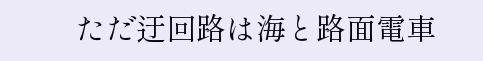ただ迂回路は海と路面電車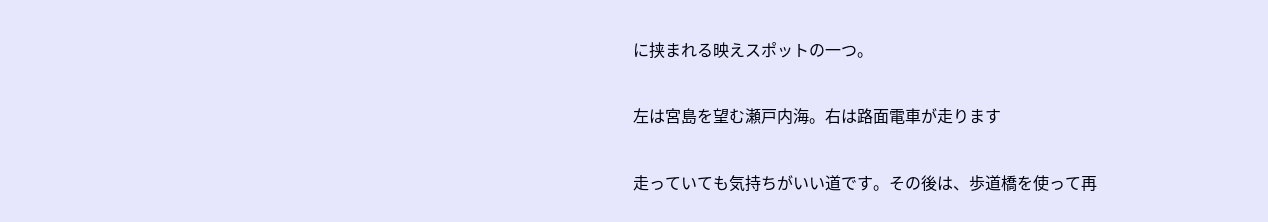に挟まれる映えスポットの一つ。

左は宮島を望む瀬戸内海。右は路面電車が走ります

走っていても気持ちがいい道です。その後は、歩道橋を使って再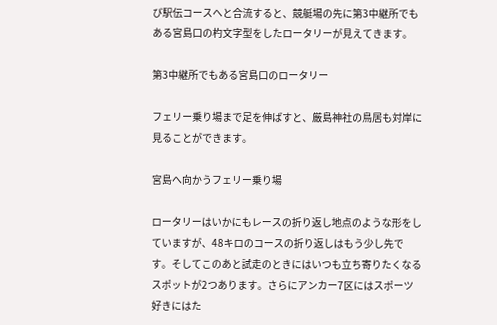び駅伝コースへと合流すると、競艇場の先に第3中継所でもある宮島口の杓文字型をしたロータリーが見えてきます。

第3中継所でもある宮島口のロータリー

フェリー乗り場まで足を伸ばすと、厳島神社の鳥居も対岸に見ることができます。

宮島へ向かうフェリー乗り場

ロータリーはいかにもレースの折り返し地点のような形をしていますが、48キロのコースの折り返しはもう少し先です。そしてこのあと試走のときにはいつも立ち寄りたくなるスポットが2つあります。さらにアンカー7区にはスポーツ好きにはた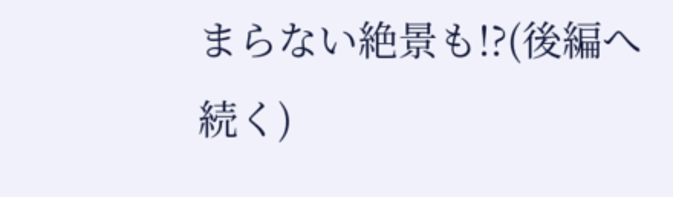まらない絶景も!?(後編へ続く)